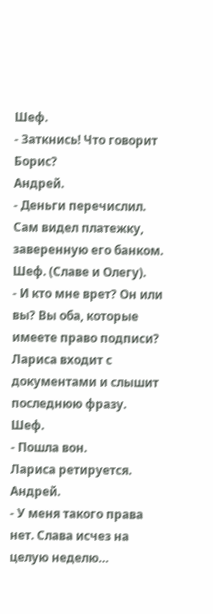Шеф.
- Заткнись! Что говорит Борис?
Андрей.
- Деньги перечислил. Сам видел платежку, заверенную его банком.
Шеф. (Славе и Олегу).
- И кто мне врет? Он или вы? Вы оба, которые имеете право подписи?
Лариса входит с документами и слышит последнюю фразу.
Шеф.
- Пошла вон.
Лариса ретируется.
Андрей.
- У меня такого права нет. Слава исчез на целую неделю…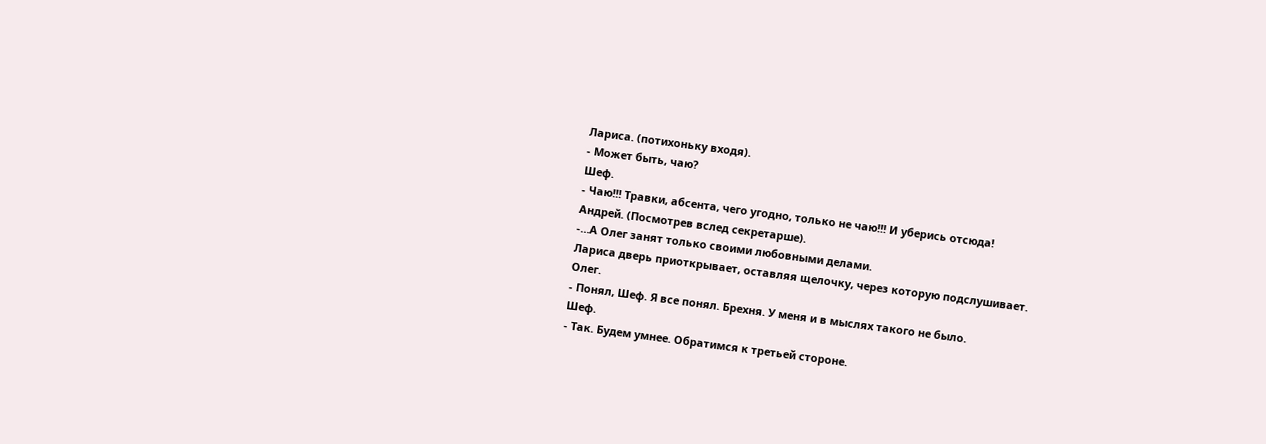Лариса. (потихоньку входя).
- Может быть, чаю?
Шеф.
- Чаю!!! Травки, абсента, чего угодно, только не чаю!!! И уберись отсюда!
Андрей. (Посмотрев вслед секретарше).
-…А Олег занят только своими любовными делами.
Лариса дверь приоткрывает, оставляя щелочку, через которую подслушивает.
Олег.
- Понял, Шеф. Я все понял. Брехня. У меня и в мыслях такого не было.
Шеф.
- Так. Будем умнее. Обратимся к третьей стороне.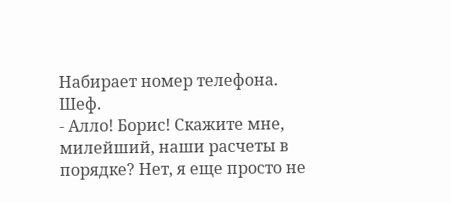Набирает номер телефона.
Шеф.
- Алло! Борис! Скажите мне, милейший, наши расчеты в порядке? Нет, я еще просто не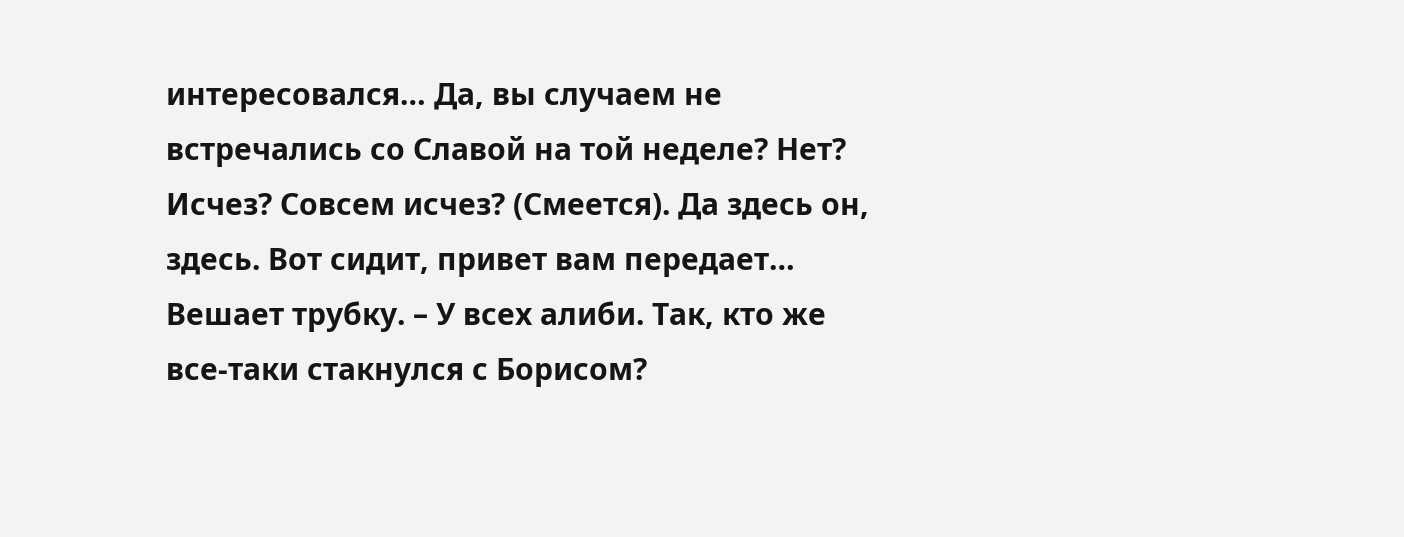интересовался… Да, вы случаем не встречались со Славой на той неделе? Нет? Исчез? Совсем исчез? (Смеется). Да здесь он, здесь. Вот сидит, привет вам передает… Вешает трубку. – У всех алиби. Так, кто же все-таки стакнулся с Борисом?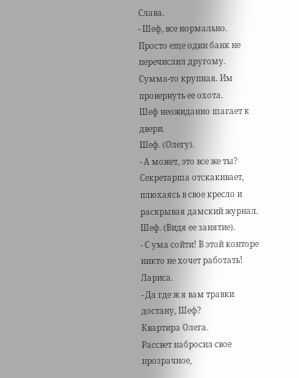Слава.
- Шеф, все нормально. Просто еще один банк не перечислил другому. Сумма-то крупная. Им провернуть ее охота.
Шеф неожиданно шагает к двери.
Шеф. (Олегу).
- А может, это все же ты?
Секретарша отскакивает, плюхаясь в свое кресло и раскрывая дамский журнал.
Шеф. (Видя ее занятие).
- С ума сойти! В этой конторе никто не хочет работать!
Лариса.
- Да где ж я вам травки достану, Шеф?
Квартира Олега.
Рассвет набросил свое прозрачное,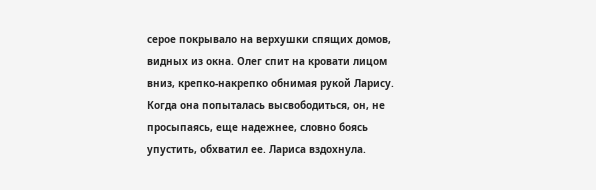серое покрывало на верхушки спящих домов, видных из окна. Олег спит на кровати лицом вниз, крепко-накрепко обнимая рукой Ларису. Когда она попыталась высвободиться, он, не просыпаясь, еще надежнее, словно боясь упустить, обхватил ее. Лариса вздохнула.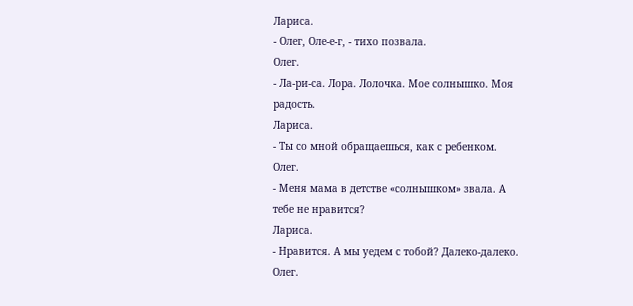Лариса.
- Олег, Оле-е-г, - тихо позвала.
Олег.
- Ла-ри-са. Лора. Лолочка. Мое солнышко. Моя радость.
Лариса.
- Ты со мной обращаешься, как с ребенком.
Олег.
- Меня мама в детстве «солнышком» звала. А тебе не нравится?
Лариса.
- Нравится. А мы уедем с тобой? Далеко-далеко.
Олег.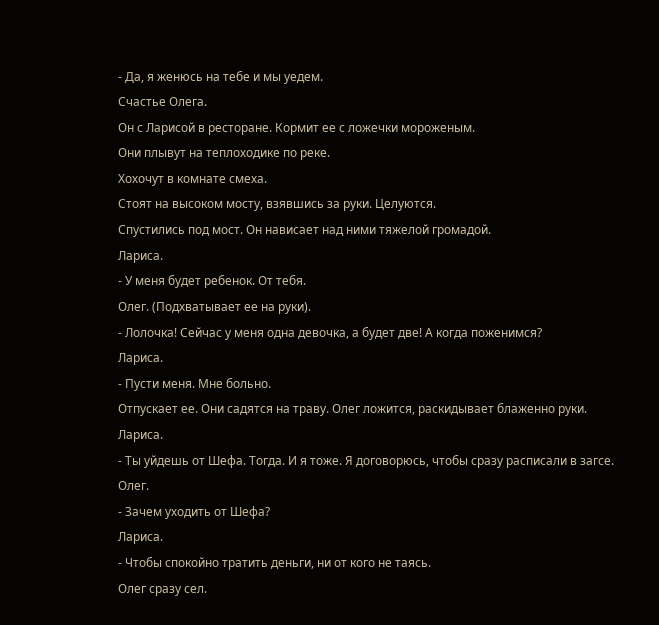- Да, я женюсь на тебе и мы уедем.
Счастье Олега.
Он с Ларисой в ресторане. Кормит ее с ложечки мороженым.
Они плывут на теплоходике по реке.
Хохочут в комнате смеха.
Стоят на высоком мосту, взявшись за руки. Целуются.
Спустились под мост. Он нависает над ними тяжелой громадой.
Лариса.
- У меня будет ребенок. От тебя.
Олег. (Подхватывает ее на руки).
- Лолочка! Сейчас у меня одна девочка, а будет две! А когда поженимся?
Лариса.
- Пусти меня. Мне больно.
Отпускает ее. Они садятся на траву. Олег ложится, раскидывает блаженно руки.
Лариса.
- Ты уйдешь от Шефа. Тогда. И я тоже. Я договорюсь, чтобы сразу расписали в загсе.
Олег.
- Зачем уходить от Шефа?
Лариса.
- Чтобы спокойно тратить деньги, ни от кого не таясь.
Олег сразу сел.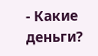- Какие деньги?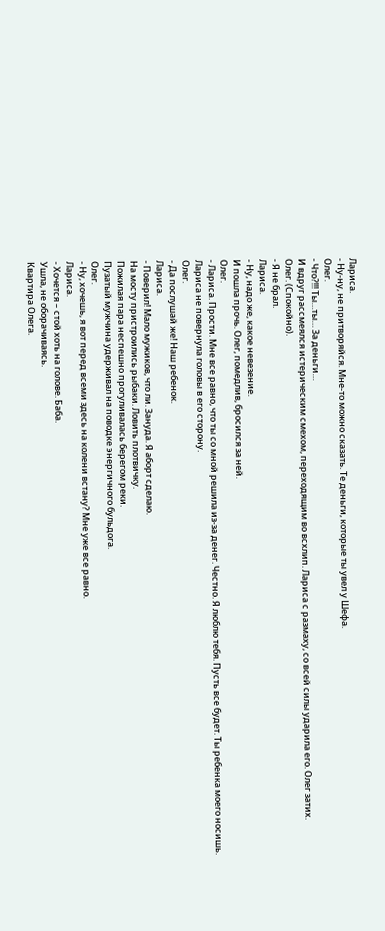Лариса.
- Ну-ну, не притворяйся. Мне-то можно сказать. Те деньги, которые ты увел у Шефа.
Олег.
- Что?!!! Ты…ты… За деньги…
И вдруг рассмеялся истерическим смехом, переходящим во всхлип. Лариса с размаху, со всей силы ударила его. Олег затих.
Олег. (Спокойно).
- Я не брал.
Лариса.
- Ну, надо же, какое невезение.
И пошла прочь. Олег, помедлив, бросился за ней.
Олег.
- Лариса. Прости. Мне все равно, что ты со мной решила из-за денег. Честно. Я люблю тебя. Пусть все будет. Ты ребенка моего носишь.
Лариса не повернула головы в его сторону.
Олег.
- Да послушай же! Наш ребенок.
Лариса.
- Поверил! Мало мужиков, что ли. Зануда. Я аборт сделаю.
На мосту пристроились рыбаки. Ловить плотвичку.
Пожилая пара неспешно прогуливалась берегом реки.
Пузатый мужчина удерживал на поводке энергичного бульдога.
Олег.
- Ну, хочешь, я вот перед всеми здесь на колени встану? Мне уже все равно.
Лариса.
- Хочется – стой хоть на голове. Баба.
Ушла, не оборачиваясь.
Квартира Олега.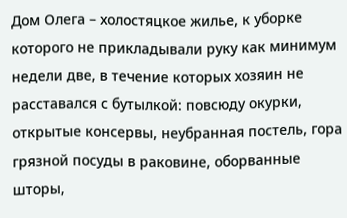Дом Олега – холостяцкое жилье, к уборке которого не прикладывали руку как минимум недели две, в течение которых хозяин не расставался с бутылкой: повсюду окурки, открытые консервы, неубранная постель, гора грязной посуды в раковине, оборванные шторы,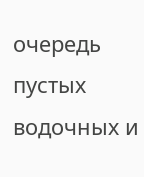очередь пустых водочных и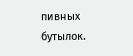пивных бутылок.